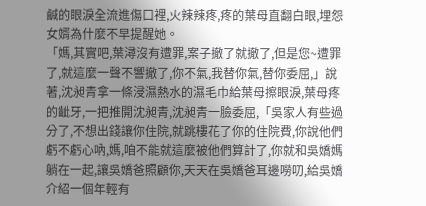鹹的眼淚全流進傷口裡,火辣辣疼,疼的葉母直翻白眼,埋怨女婿為什麼不早提醒她。
「媽,其實吧,葉潯沒有遭罪,案子撤了就撤了,但是您~遭罪了,就這麼一聲不響撤了,你不氣,我替你氣,替你委屈,」說著,沈昶青拿一條浸濕熱水的濕毛巾給葉母擦眼淚,葉母疼的齜牙,一把推開沈昶青,沈昶青一臉委屈,「吳家人有些過分了,不想出錢讓你住院,就跳樓花了你的住院費,你說他們虧不虧心吶,媽,咱不能就這麼被他們算計了,你就和吳嬌媽躺在一起,讓吳嬌爸照顧你,天天在吳嬌爸耳邊嘮叨,給吳嬌介紹一個年輕有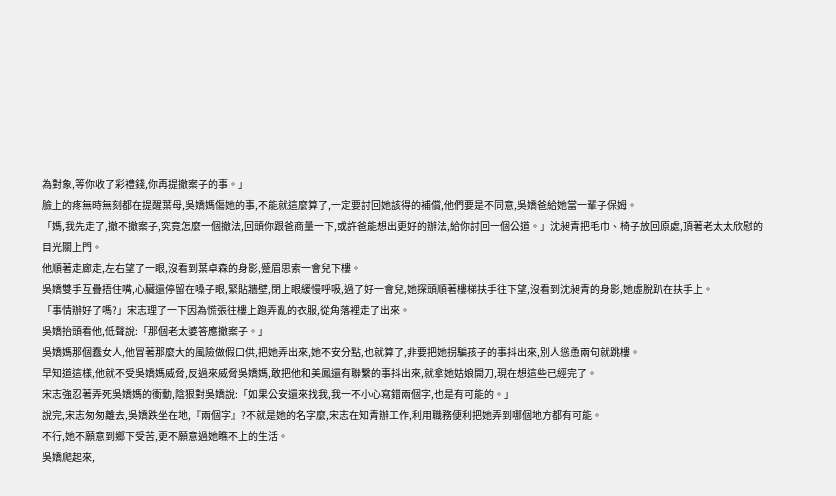為對象,等你收了彩禮錢,你再提撤案子的事。」
臉上的疼無時無刻都在提醒葉母,吳嬌媽傷她的事,不能就這麼算了,一定要討回她該得的補償,他們要是不同意,吳嬌爸給她當一輩子保姆。
「媽,我先走了,撤不撤案子,究竟怎麼一個撤法,回頭你跟爸商量一下,或許爸能想出更好的辦法,給你討回一個公道。」沈昶青把毛巾、椅子放回原處,頂著老太太欣慰的目光關上門。
他順著走廊走,左右望了一眼,沒看到葉卓森的身影,蹙眉思索一會兒下樓。
吳嬌雙手互疊捂住嘴,心臟還停留在嗓子眼,緊貼牆壁,閉上眼緩慢呼吸,過了好一會兒,她探頭順著樓梯扶手往下望,沒看到沈昶青的身影,她虛脫趴在扶手上。
「事情辦好了嗎?」宋志理了一下因為慌張往樓上跑弄亂的衣服,從角落裡走了出來。
吳嬌抬頭看他,低聲說:「那個老太婆答應撤案子。」
吳嬌媽那個蠢女人,他冒著那麼大的風險做假口供,把她弄出來,她不安分點,也就算了,非要把她拐騙孩子的事抖出來,別人慫恿兩句就跳樓。
早知道這樣,他就不受吳嬌媽威脅,反過來威脅吳嬌媽,敢把他和美鳳還有聯繫的事抖出來,就拿她姑娘開刀,現在想這些已經完了。
宋志強忍著弄死吳嬌媽的衝動,陰狠對吳嬌說:「如果公安還來找我,我一不小心寫錯兩個字,也是有可能的。」
說完,宋志匆匆離去,吳嬌跌坐在地,『兩個字』?不就是她的名字麼,宋志在知青辦工作,利用職務便利把她弄到哪個地方都有可能。
不行,她不願意到鄉下受苦,更不願意過她瞧不上的生活。
吳嬌爬起來,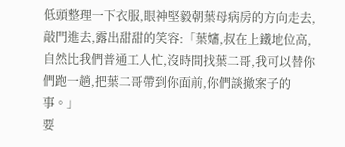低頭整理一下衣服,眼神堅毅朝葉母病房的方向走去,敲門進去,露出甜甜的笑容:「葉嬸,叔在上鐵地位高,自然比我們普通工人忙,沒時間找葉二哥,我可以替你們跑一趟,把葉二哥帶到你面前,你們談撤案子的事。」
要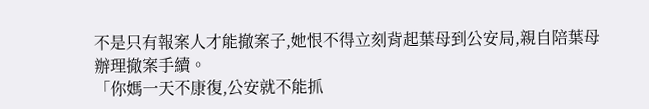不是只有報案人才能撤案子,她恨不得立刻背起葉母到公安局,親自陪葉母辦理撤案手續。
「你媽一天不康復,公安就不能抓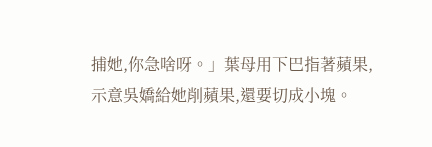捕她,你急啥呀。」葉母用下巴指著蘋果,示意吳嬌給她削蘋果,還要切成小塊。